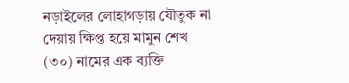নড়াইলের লোহাগড়ায় যৌতুক না দেয়ায় ক্ষিপ্ত হয়ে মামুন শেখ (৩০) নামের এক ব্যক্তি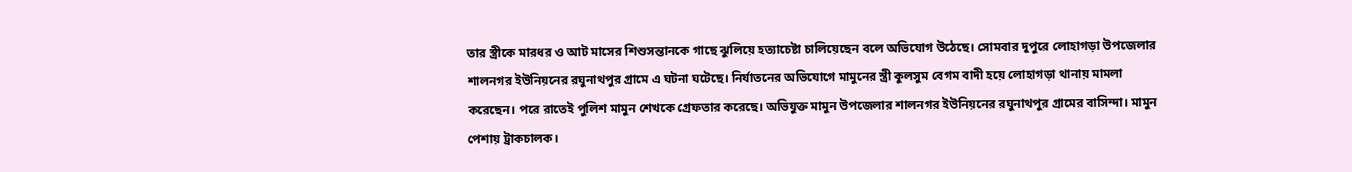তার স্ত্রীকে মারধর ও আট মাসের শিশুসন্তানকে গাছে ঝুলিয়ে হত্যাচেষ্টা চালিয়েছেন বলে অভিযোগ উঠেছে। সোমবার দুপুরে লোহাগড়া উপজেলার শালনগর ইউনিয়নের রঘুনাথপুর গ্রামে এ ঘটনা ঘটেছে। নির্যাতনের অভিযোগে মামুনের স্ত্রী কুলসুম বেগম বাদী হয়ে লোহাগড়া থানায় মামলা করেছেন। পরে রাতেই পুলিশ মামুন শেখকে গ্রেফতার করেছে। অভিযুক্ত মামুন উপজেলার শালনগর ইউনিয়নের রঘুনাথপুর গ্রামের বাসিন্দা। মামুন পেশায় ট্রাকচালক।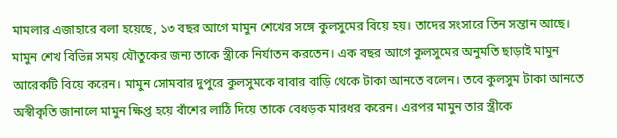মামলার এজাহারে বলা হয়েছে, ১৩ বছর আগে মামুন শেখের সঙ্গে কুলসুমের বিয়ে হয়। তাদের সংসারে তিন সন্তান আছে। মামুন শেখ বিভিন্ন সময় যৌতুকের জন্য তাকে স্ত্রীকে নির্যাতন করতেন। এক বছর আগে কুলসুমের অনুমতি ছাড়াই মামুন আরেকটি বিয়ে করেন। মামুন সোমবার দুপুরে কুলসুমকে বাবার বাড়ি থেকে টাকা আনতে বলেন। তবে কুলসুম টাকা আনতে অস্বীকৃতি জানালে মামুন ক্ষিপ্ত হয়ে বাঁশের লাঠি দিয়ে তাকে বেধড়ক মারধর করেন। এরপর মামুন তার স্ত্রীকে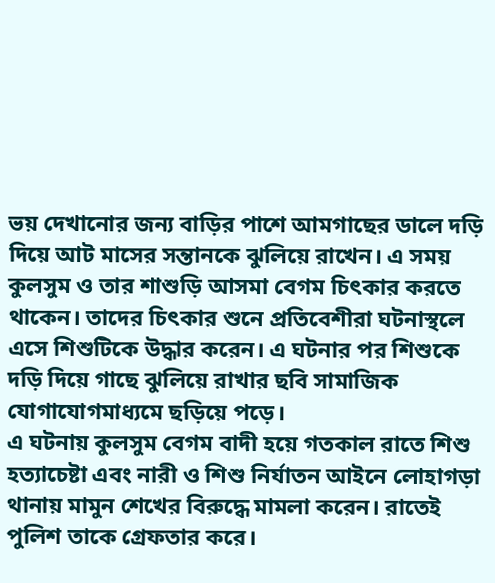ভয় দেখানোর জন্য বাড়ির পাশে আমগাছের ডালে দড়ি দিয়ে আট মাসের সন্তানকে ঝুলিয়ে রাখেন। এ সময় কুলসুম ও তার শাশুড়ি আসমা বেগম চিৎকার করতে থাকেন। তাদের চিৎকার শুনে প্রতিবেশীরা ঘটনাস্থলে এসে শিশুটিকে উদ্ধার করেন। এ ঘটনার পর শিশুকে দড়ি দিয়ে গাছে ঝুলিয়ে রাখার ছবি সামাজিক যোগাযোগমাধ্যমে ছড়িয়ে পড়ে।
এ ঘটনায় কুলসুম বেগম বাদী হয়ে গতকাল রাতে শিশু হত্যাচেষ্টা এবং নারী ও শিশু নির্যাতন আইনে লোহাগড়া থানায় মামুন শেখের বিরুদ্ধে মামলা করেন। রাতেই পুলিশ তাকে গ্রেফতার করে।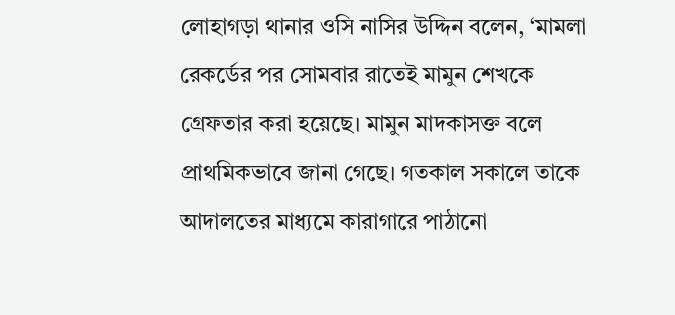লোহাগড়া থানার ওসি নাসির উদ্দিন বলেন, ‘মামলা রেকর্ডের পর সোমবার রাতেই মামুন শেখকে গ্রেফতার করা হয়েছে। মামুন মাদকাসক্ত বলে প্রাথমিকভাবে জানা গেছে। গতকাল সকালে তাকে আদালতের মাধ্যমে কারাগারে পাঠানো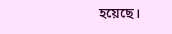হয়েছে।